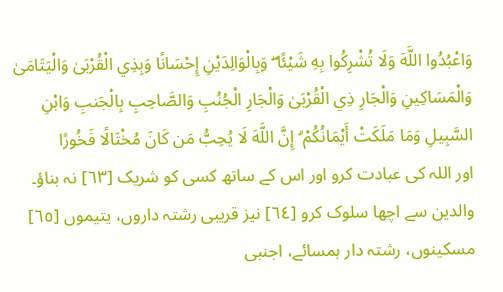وَاعْبُدُوا اللَّهَ وَلَا تُشْرِكُوا بِهِ شَيْئًا ۖ وَبِالْوَالِدَيْنِ إِحْسَانًا وَبِذِي الْقُرْبَىٰ وَالْيَتَامَىٰ وَالْمَسَاكِينِ وَالْجَارِ ذِي الْقُرْبَىٰ وَالْجَارِ الْجُنُبِ وَالصَّاحِبِ بِالْجَنبِ وَابْنِ السَّبِيلِ وَمَا مَلَكَتْ أَيْمَانُكُمْ ۗ إِنَّ اللَّهَ لَا يُحِبُّ مَن كَانَ مُخْتَالًا فَخُورًا
اور اللہ کی عبادت کرو اور اس کے ساتھ کسی کو شریک [٦٣] نہ بناؤ۔ والدین سے اچھا سلوک کرو [٦٤] نیز قریبی رشتہ داروں، یتیموں [٦٥] مسکینوں، رشتہ دار ہمسائے، اجنبی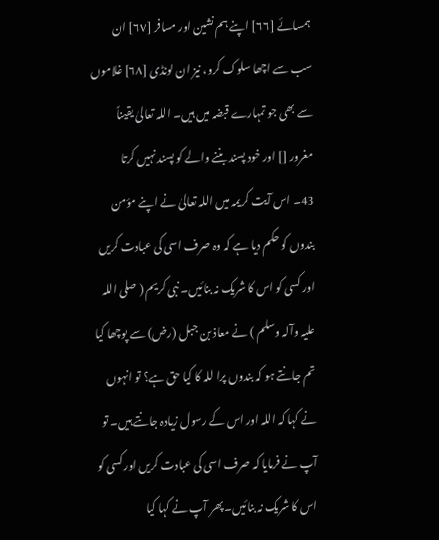ہمسائے [٦٦] اپنے ہم نشین اور مسافر [٦٧] ان سب سے اچھا سلوک کرو، نیز ان لونڈی [٦٨] غلاموں سے بھی جو تمہارے قبضہ میں ہیں۔ اللہ تعالیٰ یقیناً مغرور [] اور خود پسند بننے والے کو پسند نہیں کرتا
43۔ اس آیت کریمہ میں اللہ تعالیٰ نے اپنے مؤمن بندوں کو حکم دیا ہے کہ وہ صرف اسی کی عبادت کریں اور کسی کو اس کا شریک نہ بنائیں۔ نبی کریم ( صلی اللہ علیہ وآلہ وسلم ) نے معاذ بن جبل (رض) سے پوچھا کیا تم جانتے ہو کہ بندوں پرا للہ کا کیا حق ہے؟ تو انہوں نے کہا کہ اللہ اور اس کے رسول زیادہ جانتے ہیں۔ تو آپ نے فرمایا کہ صرف اسی کی عبادت کریں اور کسی کو اس کا شریک نہ بنائیں۔ پھر آپ نے کہا کیا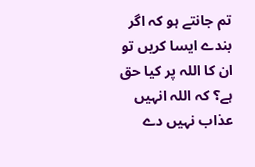تم جانتے ہو کہ اگر بندے ایسا کریں تو ان کا اللہ پر کیا حق ہے؟ کہ اللہ انہیں عذاب نہیں دے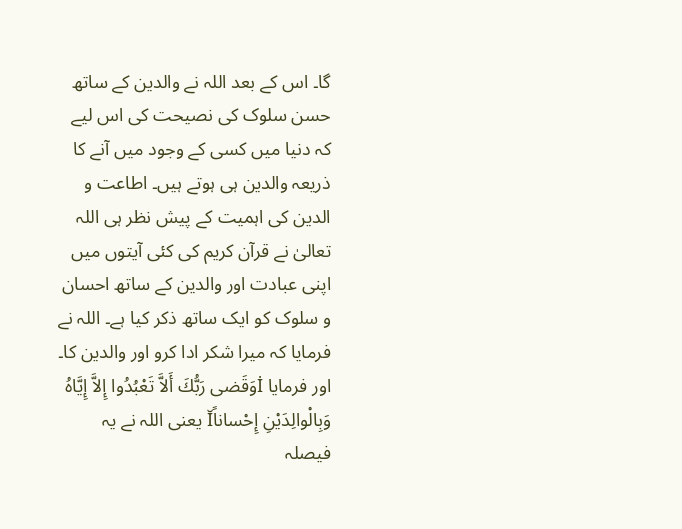گا۔ اس کے بعد اللہ نے والدین کے ساتھ حسن سلوک کی نصیحت کی اس لیے کہ دنیا میں کسی کے وجود میں آنے کا ذریعہ والدین ہی ہوتے ہیں۔ اطاعت و الدین کی اہمیت کے پیش نظر ہی اللہ تعالیٰ نے قرآن کریم کی کئی آیتوں میں اپنی عبادت اور والدین کے ساتھ احسان و سلوک کو ایک ساتھ ذکر کیا ہے۔ اللہ نے فرمایا کہ میرا شکر ادا کرو اور والدین کا۔ اور فرمایا İوَقَضى رَبُّكَ أَلاَّ تَعْبُدُوا إِلاَّ إِيَّاهُ وَبِالْوالِدَيْنِ إِحْساناًĬ یعنی اللہ نے یہ فیصلہ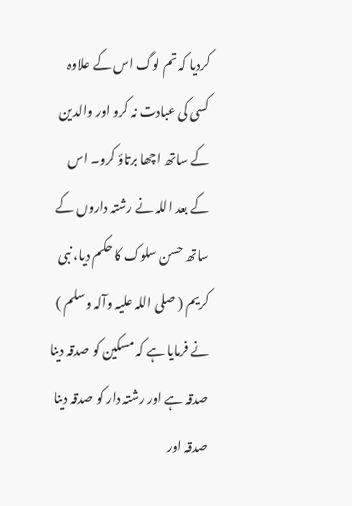کردیا کہ تم لوگ اس کے علاوہ کسی کی عبادت نہ کرو اور والدین کے ساتھ اچھا برتاؤ کرو۔ اس کے بعد اللہ نے رشتہ داروں کے ساتھ حسن سلوک کا حکم دیا، نبی کریم ( صلی اللہ علیہ وآلہ وسلم ) نے فرمایا ہے کہ مسکین کو صدقہ دینا صدقہ ہے اور رشتہ دار کو صدقہ دینا صدقہ اور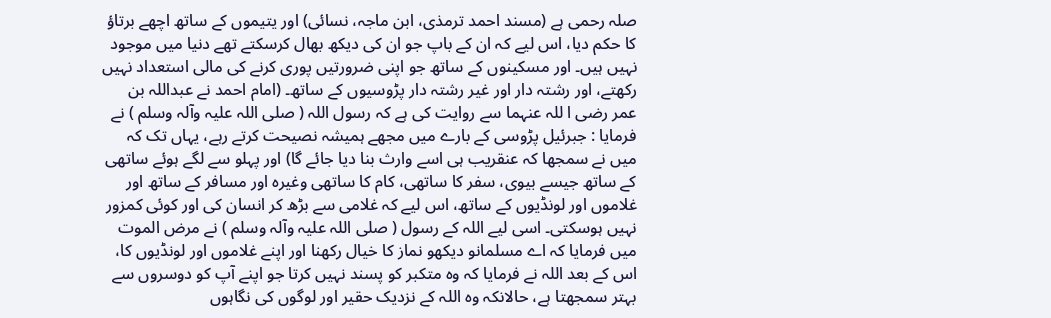صلہ رحمی ہے (مسند احمد ترمذی، ابن ماجہ، نسائی) اور یتیموں کے ساتھ اچھے برتاؤ کا حکم دیا، اس لیے کہ ان کے باپ جو ان کی دیکھ بھال کرسکتے تھے دنیا میں موجود نہیں ہیں۔ اور مسکینوں کے ساتھ جو اپنی ضرورتیں پوری کرنے کی مالی استعداد نہیں رکھتے، اور رشتہ دار اور غیر رشتہ دار پڑوسیوں کے ساتھ۔ (امام احمد نے عبداللہ بن عمر رضی ا للہ عنہما سے روایت کی ہے کہ رسول اللہ ( صلی اللہ علیہ وآلہ وسلم ) نے فرمایا : جبرئیل پڑوسی کے بارے میں مجھے ہمیشہ نصیحت کرتے رہے، یہاں تک کہ میں نے سمجھا کہ عنقریب ہی اسے وارث بنا دیا جائے گا) اور پہلو سے لگے ہوئے ساتھی کے ساتھ جیسے بیوی، سفر کا ساتھی، کام کا ساتھی وغیرہ اور مسافر کے ساتھ اور غلاموں اور لونڈیوں کے ساتھ، اس لیے کہ غلامی سے بڑھ کر انسان کی اور کوئی کمزور نہیں ہوسکتی۔ اسی لیے اللہ کے رسول ( صلی اللہ علیہ وآلہ وسلم ) نے مرض الموت میں فرمایا کہ اے مسلمانو دیکھو نماز کا خیال رکھنا اور اپنے غلاموں اور لونڈیوں کا، اس کے بعد اللہ نے فرمایا کہ وہ متکبر کو پسند نہیں کرتا جو اپنے آپ کو دوسروں سے بہتر سمجھتا ہے، حالانکہ وہ اللہ کے نزدیک حقیر اور لوگوں کی نگاہوں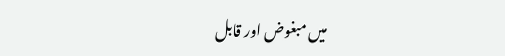میں مبغوض اور قابل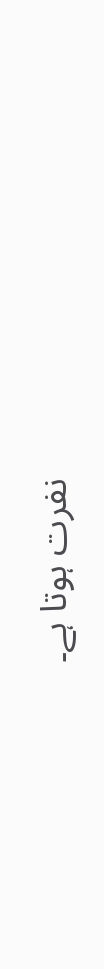نفرت ہوتا ہے۔